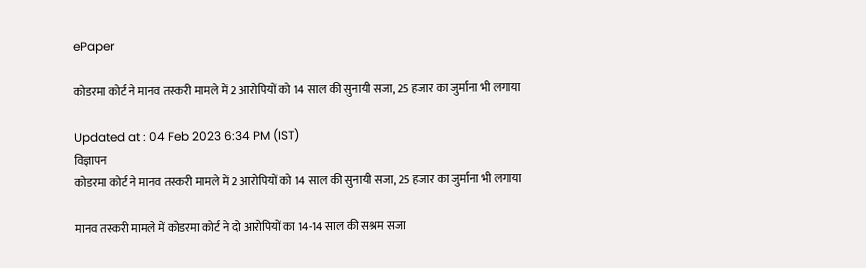ePaper

कोडरमा कोर्ट ने मानव तस्करी मामले में 2 आरोपियों को 14 साल की सुनायी सजा, 25 हजार का जुर्माना भी लगाया

Updated at : 04 Feb 2023 6:34 PM (IST)
विज्ञापन
कोडरमा कोर्ट ने मानव तस्करी मामले में 2 आरोपियों को 14 साल की सुनायी सजा, 25 हजार का जुर्माना भी लगाया

मानव तस्करी मामले में कोडरमा कोर्ट ने दो आरोपियों का 14-14 साल की सश्रम सजा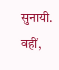सुनायी. वहीं,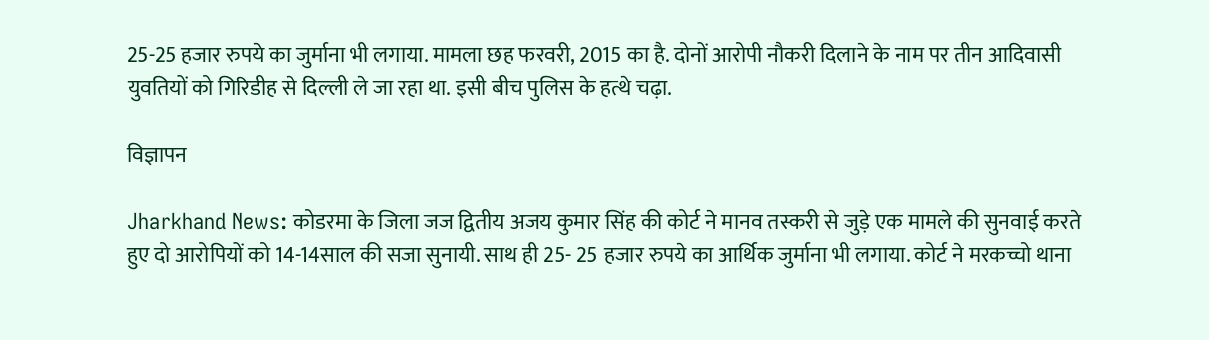25-25 हजार रुपये का जुर्माना भी लगाया. मामला छह फरवरी, 2015 का है. दोनों आरोपी नौकरी दिलाने के नाम पर तीन आदिवासी युवतियों को गिरिडीह से दिल्ली ले जा रहा था. इसी बीच पुलिस के हत्थे चढ़ा.

विज्ञापन

Jharkhand News: कोडरमा के जिला जज द्वितीय अजय कुमार सिंह की कोर्ट ने मानव तस्करी से जुड़े एक मामले की सुनवाई करते हुए दो आरोपियों को 14-14साल की सजा सुनायी. साथ ही 25- 25 हजार रुपये का आर्थिक जुर्माना भी लगाया. कोर्ट ने मरकच्चो थाना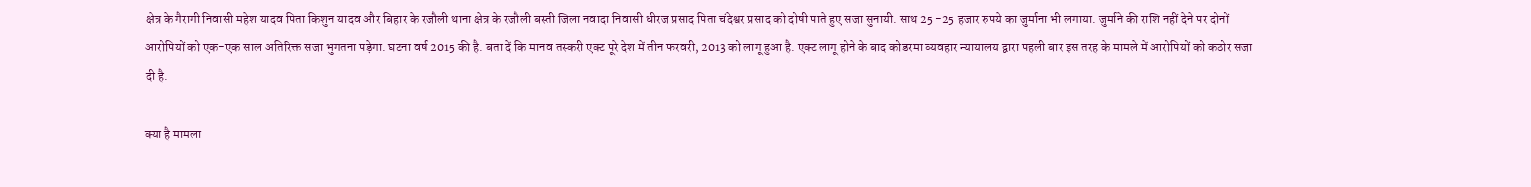क्षेत्र के गैरागी निवासी महेश यादव पिता किशुन यादव और बिहार के रजौली थाना क्षेत्र के रजौली बस्ती जिला नवादा निवासी धीरज प्रसाद पिता चंदेश्वर प्रसाद को दोषी पाते हुए सजा सुनायी. साथ 25 -25 हजार रुपये का जुर्माना भी लगाया. जुर्माने की राशि नहीं देने पर दोनों आरोपियों को एक-एक साल अतिरिक्त सजा भुगतना पड़ेगा. घटना वर्ष 2015 की है. बता दें कि मानव तस्करी एक्ट पूरे देश में तीन फरवरी, 2013 को लागू हुआ है. एक्ट लागू होने के बाद कोडरमा व्यवहार न्यायालय द्वारा पहली बार इस तरह के मामले में आरोपियों को कठोर सजा दी है.

क्या है मामला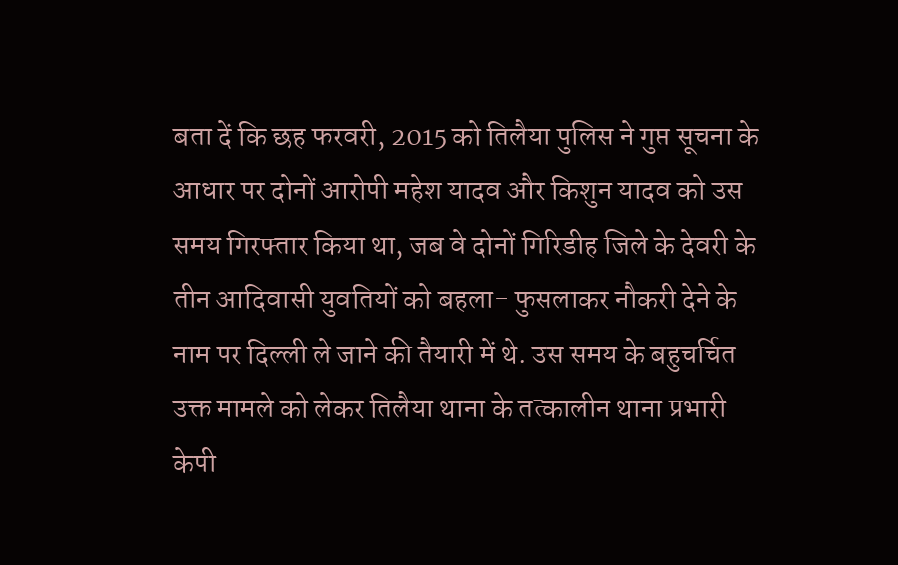बता दें कि छह फरवरी, 2015 को तिलैया पुलिस ने गुप्त सूचना के आधार पर दोनों आरोपी महेश यादव और किशुन यादव को उस समय गिरफ्तार किया था, जब वे दोनों गिरिडीह जिले के देवरी के तीन आदिवासी युवतियों को बहला- फुसलाकर नौकरी देने के नाम पर दिल्ली ले जाने की तैयारी में थे. उस समय के बहुचर्चित उक्त मामले को लेकर तिलैया थाना के तत्कालीन थाना प्रभारी केपी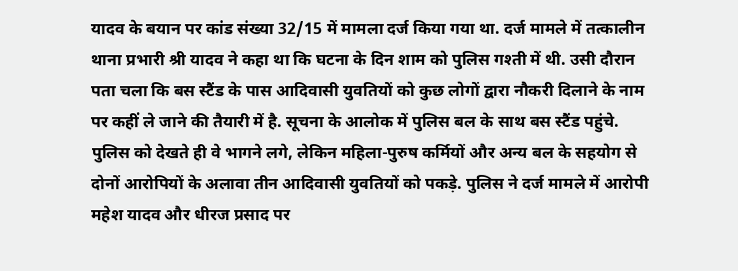यादव के बयान पर कांड संख्या 32/15 में मामला दर्ज किया गया था. दर्ज मामले में तत्कालीन थाना प्रभारी श्री यादव ने कहा था कि घटना के दिन शाम को पुलिस गश्ती में थी. उसी दौरान पता चला कि बस स्टैंड के पास आदिवासी युवतियों को कुछ लोगों द्वारा नौकरी दिलाने के नाम पर कहीं ले जाने की तैयारी में है. सूचना के आलोक में पुलिस बल के साथ बस स्टैंड पहुंचे. पुलिस को देखते ही वे भागने लगे, लेकिन महिला-पुरुष कर्मियों और अन्य बल के सहयोग से दोनों आरोपियों के अलावा तीन आदिवासी युवतियों को पकड़े. पुलिस ने दर्ज मामले में आरोपी महेश यादव और धीरज प्रसाद पर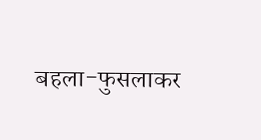बहला-फुसलाकर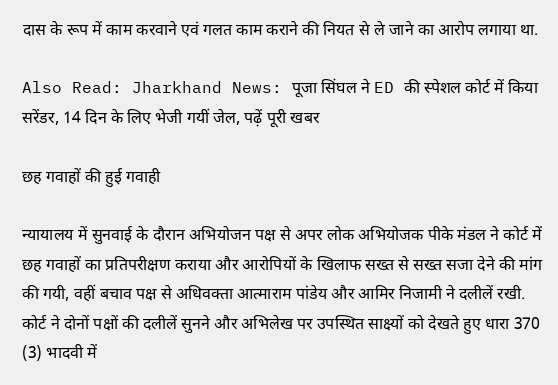दास के रूप में काम करवाने एवं गलत काम कराने की नियत से ले जाने का आरोप लगाया था.

Also Read: Jharkhand News: पूजा सिंघल ने ED की स्पेशल कोर्ट में किया सरेंडर, 14 दिन के लिए भेजी गयीं जेल, पढ़ें पूरी खबर

छह गवाहों की हुई गवाही

न्यायालय में सुनवाई के दौरान अभियोजन पक्ष से अपर लोक अभियोजक पीके मंडल ने कोर्ट में छह गवाहों का प्रतिपरीक्षण कराया और आरोपियों के खिलाफ सख्त से सख्त सजा देने की मांग की गयी, वहीं बचाव पक्ष से अधिवक्ता आत्माराम पांडेय और आमिर निजामी ने दलीलें रखी. कोर्ट ने दोनों पक्षों की दलीलें सुनने और अभिलेख पर उपस्थित साक्ष्यों को देखते हुए धारा 370 (3) भादवी में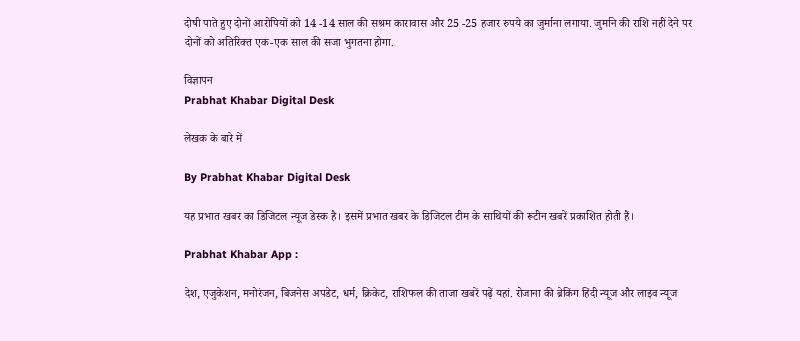दोषी पाते हुए दोनों आरोपियों को 14 -14 साल की सश्रम कारावास और 25 -25 हजार रुपये का जुर्माना लगाया. जुर्माने की राशि नहीं देने पर दोनों को अतिरिक्त एक-एक साल की सजा भुगतना होगा.

विज्ञापन
Prabhat Khabar Digital Desk

लेखक के बारे में

By Prabhat Khabar Digital Desk

यह प्रभात खबर का डिजिटल न्यूज डेस्क है। इसमें प्रभात खबर के डिजिटल टीम के साथियों की रूटीन खबरें प्रकाशित होती हैं।

Prabhat Khabar App :

देश, एजुकेशन, मनोरंजन, बिजनेस अपडेट, धर्म, क्रिकेट, राशिफल की ताजा खबरें पढ़ें यहां. रोजाना की ब्रेकिंग हिंदी न्यूज और लाइव न्यूज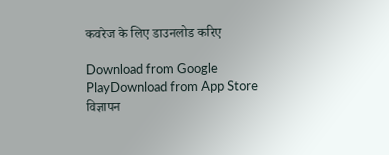कवरेज के लिए डाउनलोड करिए

Download from Google PlayDownload from App Store
विज्ञापन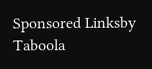Sponsored Linksby Taboola